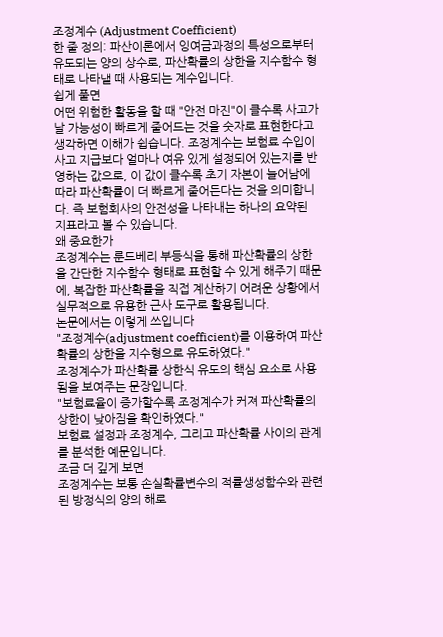조정계수 (Adjustment Coefficient)
한 줄 정의: 파산이론에서 잉여금과정의 특성으로부터 유도되는 양의 상수로, 파산확률의 상한을 지수함수 형태로 나타낼 때 사용되는 계수입니다.
쉽게 풀면
어떤 위험한 활동을 할 때 "안전 마진"이 클수록 사고가 날 가능성이 빠르게 줄어드는 것을 숫자로 표현한다고 생각하면 이해가 쉽습니다. 조정계수는 보험료 수입이 사고 지급보다 얼마나 여유 있게 설정되어 있는지를 반영하는 값으로, 이 값이 클수록 초기 자본이 늘어남에 따라 파산확률이 더 빠르게 줄어든다는 것을 의미합니다. 즉 보험회사의 안전성을 나타내는 하나의 요약된 지표라고 볼 수 있습니다.
왜 중요한가
조정계수는 룬드베리 부등식을 통해 파산확률의 상한을 간단한 지수함수 형태로 표현할 수 있게 해주기 때문에, 복잡한 파산확률을 직접 계산하기 어려운 상황에서 실무적으로 유용한 근사 도구로 활용됩니다.
논문에서는 이렇게 쓰입니다
"조정계수(adjustment coefficient)를 이용하여 파산확률의 상한을 지수형으로 유도하였다."
조정계수가 파산확률 상한식 유도의 핵심 요소로 사용됨을 보여주는 문장입니다.
"보험료율이 증가할수록 조정계수가 커져 파산확률의 상한이 낮아짐을 확인하였다."
보험료 설정과 조정계수, 그리고 파산확률 사이의 관계를 분석한 예문입니다.
조금 더 깊게 보면
조정계수는 보통 손실확률변수의 적률생성함수와 관련된 방정식의 양의 해로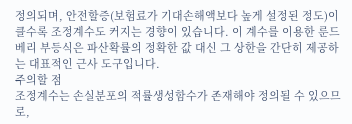정의되며, 안전할증(보험료가 기대손해액보다 높게 설정된 정도)이 클수록 조정계수도 커지는 경향이 있습니다. 이 계수를 이용한 룬드베리 부등식은 파산확률의 정확한 값 대신 그 상한을 간단히 제공하는 대표적인 근사 도구입니다.
주의할 점
조정계수는 손실분포의 적률생성함수가 존재해야 정의될 수 있으므로,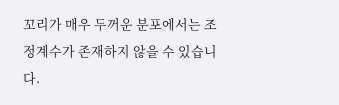꼬리가 매우 두꺼운 분포에서는 조정계수가 존재하지 않을 수 있습니다.